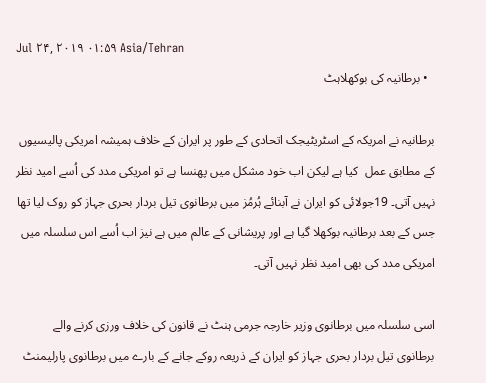Jul ۲۴, ۲۰۱۹ ۰۱:۵۹ Asia/Tehran
  • برطانیہ کی بوکھلاہٹ

برطانیہ نے امریکہ کے اسٹریٹیجک اتحادی کے طور پر ایران کے خلاف ہمیشہ امریکی پالیسیوں کے مطابق عمل  کیا ہے لیکن اب خود مشکل میں پھنسا ہے تو امریکی مدد کی اُسے امید نظر نہیں آتی۔ 19جولائی کو ایران نے آبنائے ہُرمُز میں برطانوی تیل بردار بحری جہاز کو روک لیا تھا جس کے بعد برطانیہ بوکھلا گیا ہے اور پریشانی کے عالم میں ہے نیز اب اُسے اس سلسلہ میں امریکی مدد کی بھی امید نظر نہیں آتی۔

اسی سلسلہ میں برطانوی وزیر خارجہ جرمی ہنٹ نے قانون کی خلاف ورزی کرنے والے برطانوی تیل بردار بحری جہاز کو ایران کے ذریعہ روکے جانے کے بارے میں برطانوی پارلیمنٹ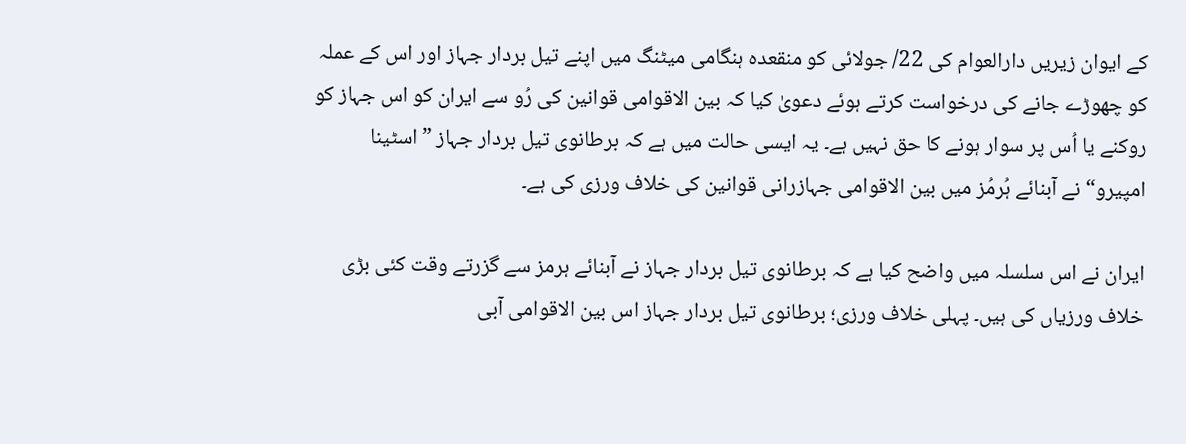کے ایوان زیریں دارالعوام کی 22/ جولائی کو منقعدہ ہنگامی میٹنگ میں اپنے تیل بردار جہاز اور اس کے عملہ کو چھوڑے جانے کی درخواست کرتے ہوئے دعویٰ کیا کہ بین الاقوامی قوانین کی رُو سے ایران کو اس جہاز کو روکنے یا اُس پر سوار ہونے کا حق نہیں ہے۔ یہ ایسی حالت میں ہے کہ برطانوی تیل بردار جہاز ”اسٹینا امپیرو“ نے آبنائے ہُرمُز میں بین الاقوامی جہازرانی قوانین کی خلاف ورزی کی ہے۔

ایران نے اس سلسلہ میں واضح کیا ہے کہ برطانوی تیل بردار جہاز نے آبنائے ہرمز سے گزرتے وقت کئی بڑی خلاف ورزیاں کی ہیں۔ پہلی خلاف ورزی؛ برطانوی تیل بردار جہاز اس بین الاقوامی آبی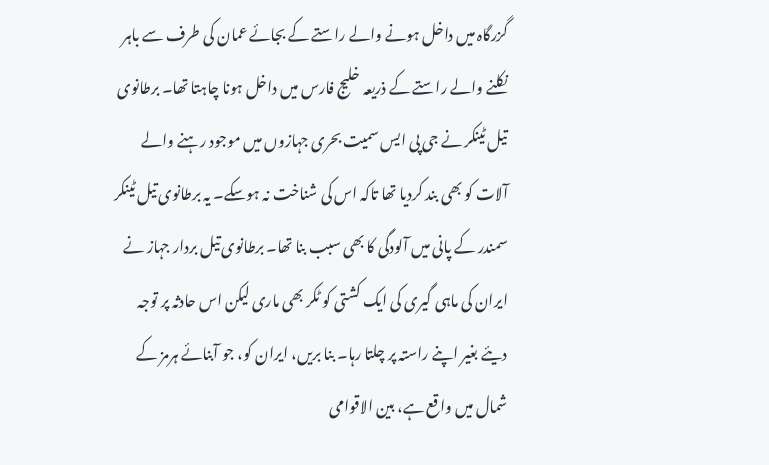گزرگاہ میں داخل ہونے والے راستے کے بجائے عمان کی طرف سے باہر نکلنے والے راستے کے ذریعہ خلیج فارس میں داخل ہونا چاہتا تھا۔ برطانوی تیل ٹینکر نے جی پی ایس سمیت بحری جہازوں میں موجود رہنے والے آلات کو بھی بند کردیا تھا تاکہ اس کی شناخت نہ ہوسکے۔ یہ برطانوی تیل ٹینکر سمندر کے پانی میں آلودگی کا بھی سبب بنا تھا۔ برطانوی تیل بردار جہاز نے ایران کی ماہی گیری کی ایک کشتی کو ٹکر بھی ماری لیکن اس حادثہ پر توجہ دیئے بغیر اپنے راستہ پر چلتا رہا۔ بنا بریں، ایران کو، جو آبنائے ہرمز کے شمال میں واقع ہے، بین الاقوامی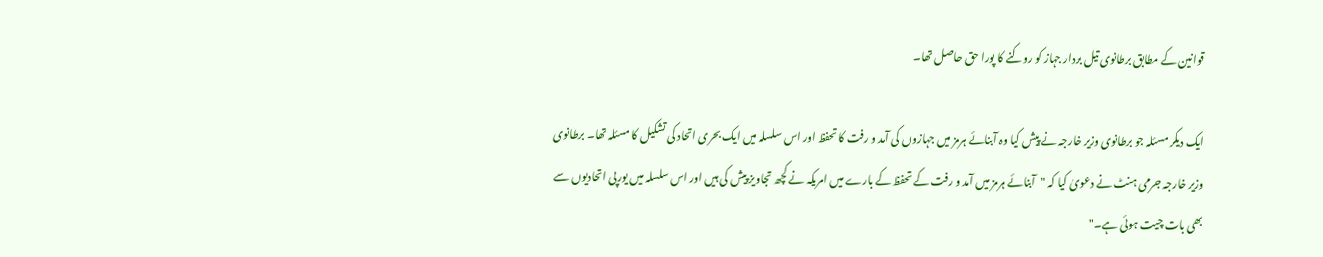قوانین کے مطابق برطانوی تیل بردار جہاز کو روکنے کا پورا حق حاصل تھا۔

ایک دیکر مسئلہ جو برطانوی وزیر خارجہ نے پیش کیا وہ آبنائے ہرمز میں جہازوں کی آمد و رفت کا تحفظ اور اس سلسلہ میں ایک بحری اتحاد کی تشکیل کا مسئلہ تھا۔ برطانوی وزیر خارجہ جرمی ہنٹ نے دعویٰ کیا کہ "آبنائے ہرمز میں آمد و رفت کے تحفظ کے بارے میں امریکہ نے کچھ تجاویز پیش کی ہیں اور اس سلسلہ میں یورپی اتحادیوں سے بھی بات چیت ہوئی ہے۔"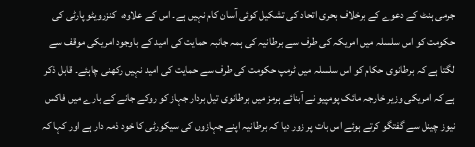جرمی ہنٹ کے دعوے کے برخلاف بحری اتحاد کی تشکیل کوئی آسان کام نہیں ہے۔ اس کے علاوہ،  کنزرویٹو پارٹی کی حکومت کو اس سلسلہ میں امریکہ کی طرف سے برطانیہ کی ہمہ جانبہ حمایت کی امید کے باوجود امریکی موقف سے لگتا ہے کہ برطانوی حکام کو اس سلسلہ میں ٹرمپ حکومت کی طرف سے حمایت کی امید نہیں رکھنی چاہئے۔ قابل ذکر ہے کہ امریکی وزیر خارجہ مائک پومپیو نے آبنائے ہرمز میں برطانوی تیل بردار جہاز کو روکے جانے کے بارے میں فاکس نیوز چینل سے گفتگو کرتے ہوئے اس بات پر زور دیا کہ برطانیہ اپنے جہازوں کی سیکورٹی کا خود ذمہ دار ہے اور کہا کہ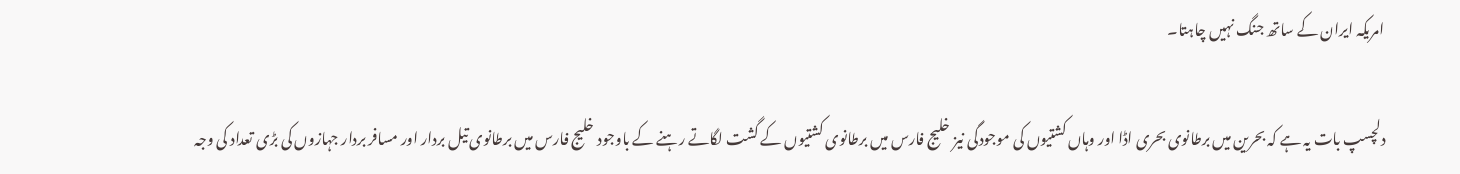امریکہ ایران کے ساتھ جنگ نہیں چاہتا۔

دلچسپ بات یہ ہے کہ بحرین میں برطانوی بحری اڈا اور وہاں کشتیوں کی موجودگی نیز خلیج فارس میں برطانوی کشتیوں کے گشت لگاتے رہنے کے باوجود خلیج فارس میں برطانوی تیل بردار اور مسافر بردار جہازوں کی بڑی تعداد کی وجہ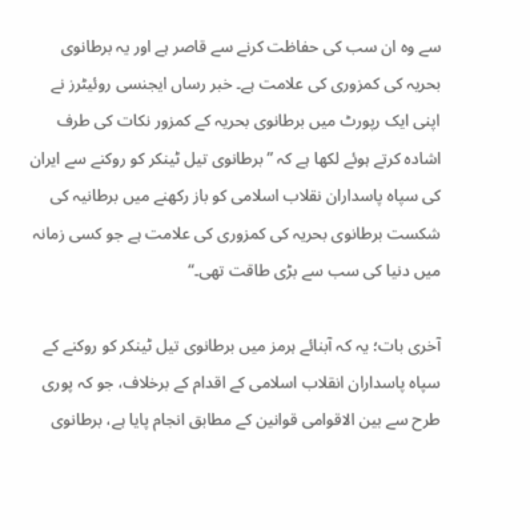سے وہ ان سب کی حفاظت کرنے سے قاصر ہے اور یہ برطانوی بحریہ کی کمزوری کی علامت ہے۔ خبر رساں ایجنسی روئیٹرز نے اپنی ایک رپورٹ میں برطانوی بحریہ کے کمزور نکات کی طرف اشادہ کرتے ہوئے لکھا ہے کہ ”برطانوی تیل ٹینکر کو روکنے سے ایران کی سپاہ پاسداران نقلاب اسلامی کو باز رکھنے میں برطانیہ کی شکست برطانوی بحریہ کی کمزوری کی علامت ہے جو کسی زمانہ میں دنیا کی سب سے بڑی طاقت تھی۔“

آخری بات؛ یہ کہ آبنائے ہرمز میں برطانوی تیل ٹینکر کو روکنے کے سپاہ پاسداران انقلاب اسلامی کے اقدام کے برخلاف، جو کہ پوری طرح سے بین الاقوامی قوانین کے مطابق انجام پایا ہے، برطانوی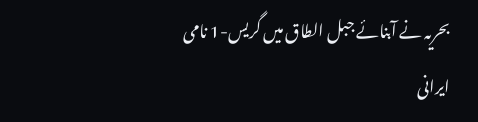بحریہ نے آبنائے جبل الطاق میں گریس-1 نامی ایرانی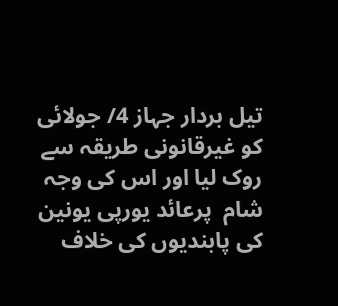تیل بردار جہاز 4/ جولائی کو غیرقانونی طریقہ سے روک لیا اور اس کی وجہ شام  پرعائد یورپی یونین کی پابندیوں کی خلاف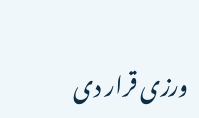ورزی قرار دی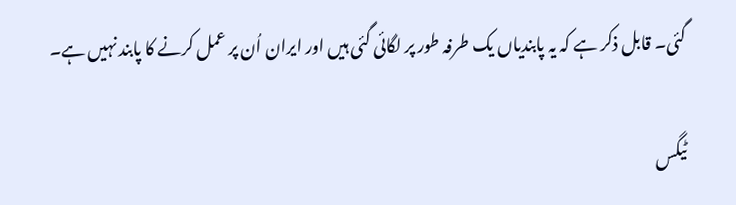گئی۔ قابل ذکر ہے کہ یہ پابندیاں یک طرفہ طور پر لگائی گئی ہیں اور ایران اُن پر عمل کرنے کا پابند نہیں ہے۔

ٹیگس